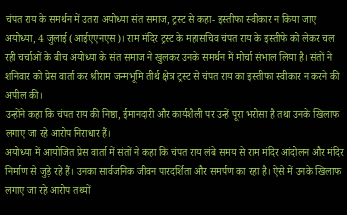चंपत राय के समर्थन में उतरा अयोध्या संत समाज, ट्रस्ट से कहा- इस्तीफा स्वीकार न किया जाए
अयोध्या, 4 जुलाई (आईएएनएस)। राम मंदिर ट्रस्ट के महासचिव चंपत राय के इस्तीफे को लेकर चल रही चर्चाओं के बीच अयोध्या के संत समाज ने खुलकर उनके समर्थन में मोर्चा संभाल लिया है। संतों ने शनिवार को प्रेस वार्ता कर श्रीराम जन्मभूमि तीर्थ क्षेत्र ट्रस्ट से चंपत राय का इस्तीफा स्वीकार न करने की अपील की।
उन्होंने कहा कि चंपत राय की निष्ठा, ईमानदारी और कार्यशैली पर उन्हें पूरा भरोसा है तथा उनके खिलाफ लगाए जा रहे आरोप निराधार हैं।
अयोध्या में आयोजित प्रेस वार्ता में संतों ने कहा कि चंपत राय लंबे समय से राम मंदिर आंदोलन और मंदिर निर्माण से जुड़े रहे हैं। उनका सार्वजनिक जीवन पारदर्शिता और समर्पण का रहा है। ऐसे में उनके खिलाफ लगाए जा रहे आरोप तथ्यों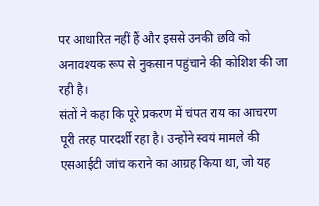पर आधारित नहीं हैं और इससे उनकी छवि को अनावश्यक रूप से नुकसान पहुंचाने की कोशिश की जा रही है।
संतों ने कहा कि पूरे प्रकरण में चंपत राय का आचरण पूरी तरह पारदर्शी रहा है। उन्होंने स्वयं मामले की एसआईटी जांच कराने का आग्रह किया था, जो यह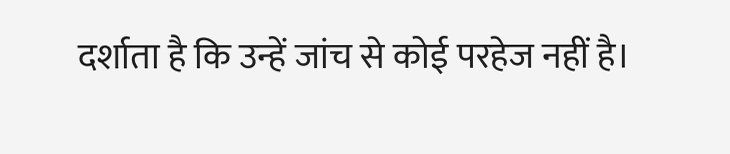दर्शाता है कि उन्हें जांच से कोई परहेज नहीं है।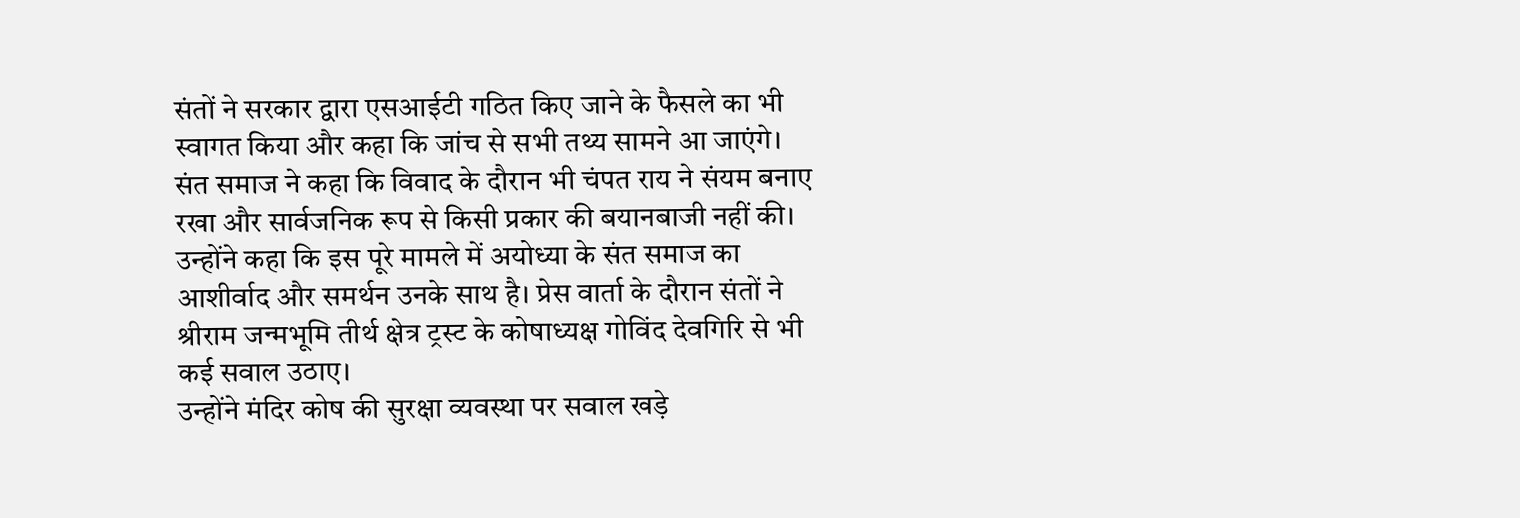संतों ने सरकार द्वारा एसआईटी गठित किए जाने के फैसले का भी स्वागत किया और कहा कि जांच से सभी तथ्य सामने आ जाएंगे।
संत समाज ने कहा कि विवाद के दौरान भी चंपत राय ने संयम बनाए रखा और सार्वजनिक रूप से किसी प्रकार की बयानबाजी नहीं की। उन्होंने कहा कि इस पूरे मामले में अयोध्या के संत समाज का आशीर्वाद और समर्थन उनके साथ है। प्रेस वार्ता के दौरान संतों ने श्रीराम जन्मभूमि तीर्थ क्षेत्र ट्रस्ट के कोषाध्यक्ष गोविंद देवगिरि से भी कई सवाल उठाए।
उन्होंने मंदिर कोष की सुरक्षा व्यवस्था पर सवाल खड़े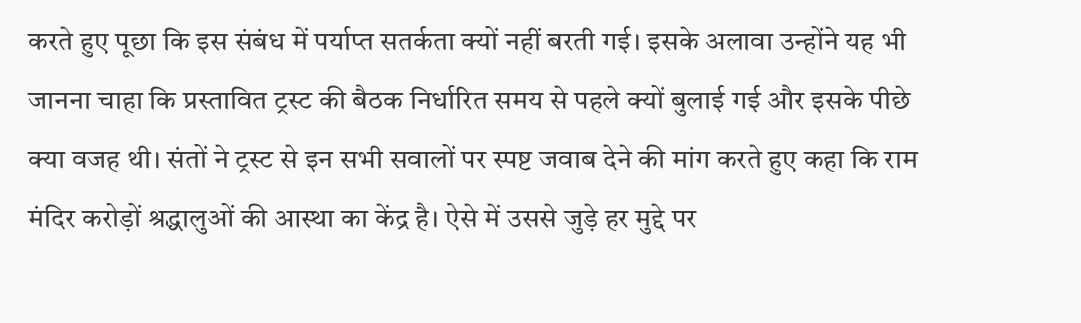करते हुए पूछा कि इस संबंध में पर्याप्त सतर्कता क्यों नहीं बरती गई। इसके अलावा उन्होंने यह भी जानना चाहा कि प्रस्तावित ट्रस्ट की बैठक निर्धारित समय से पहले क्यों बुलाई गई और इसके पीछे क्या वजह थी। संतों ने ट्रस्ट से इन सभी सवालों पर स्पष्ट जवाब देने की मांग करते हुए कहा कि राम मंदिर करोड़ों श्रद्धालुओं की आस्था का केंद्र है। ऐसे में उससे जुड़े हर मुद्दे पर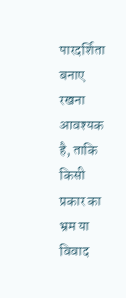पारदर्शिता बनाए रखना आवश्यक है, ताकि किसी प्रकार का भ्रम या विवाद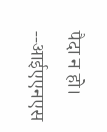पैदा न हो।
--आईएएनएस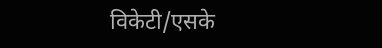विकेटी/एसके